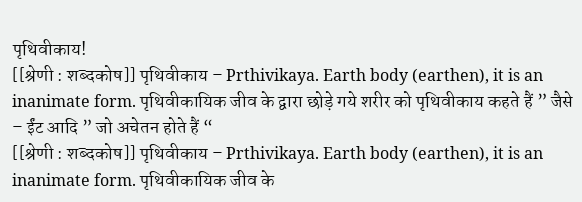पृथिवीकाय!
[[श्रेणी : शब्दकोष]] पृथिवीकाय – Prthivikaya. Earth body (earthen), it is an inanimate form. पृथिवीकायिक जीव के द्वारा छोड़े गये शरीर को पृथिवीकाय कहते हैं ” जैसे – ईंट आदि ” जो अचेतन होते हैं “
[[श्रेणी : शब्दकोष]] पृथिवीकाय – Prthivikaya. Earth body (earthen), it is an inanimate form. पृथिवीकायिक जीव के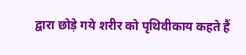द्वारा छोड़े गये शरीर को पृथिवीकाय कहते हैं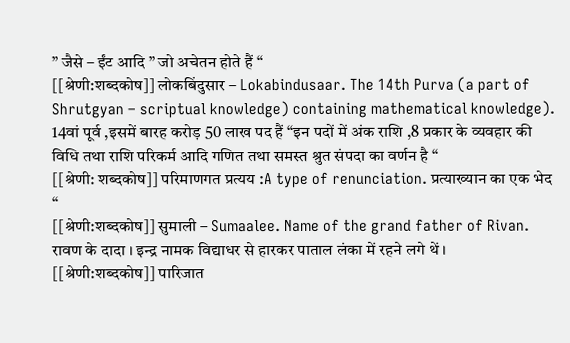” जैसे – ईंट आदि ” जो अचेतन होते हैं “
[[श्रेणी:शब्दकोष]] लोकबिंदुसार – Lokabindusaar. The 14th Purva (a part of Shrutgyan – scriptual knowledge) containing mathematical knowledge). 14वां पूर्व ,इसमें बारह करोड़ 50 लाख पद हैं “इन पदों में अंक राशि ,8 प्रकार के व्यवहार की विधि तथा राशि परिकर्म आदि गणित तथा समस्त श्रुत संपदा का वर्णन है “
[[श्रेणी: शब्दकोष]] परिमाणगत प्रत्यय :A type of renunciation. प्रत्याख्यान का एक भेद “
[[श्रेणी:शब्दकोष]] सुमाली – Sumaalee. Name of the grand father of Rivan. रावण के दादा । इन्द्र नामक विद्याधर से हारकर पाताल लंका में रहने लगे थें ।
[[श्रेणी:शब्दकोष]] पारिजात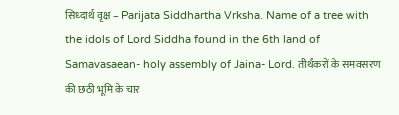सिध्दार्थ वृक्ष – Parijata Siddhartha Vrksha. Name of a tree with the idols of Lord Siddha found in the 6th land of Samavasaean- holy assembly of Jaina- Lord. तीर्थंकरों के समवसरण की छठी भूमि के चार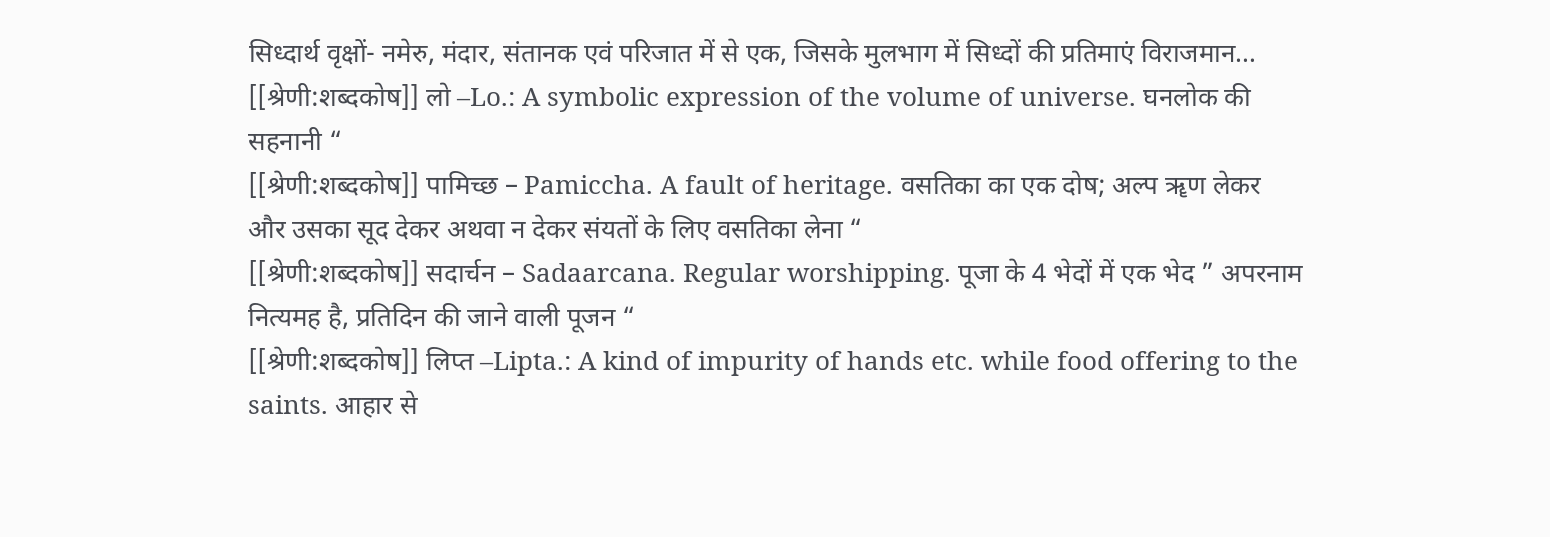सिध्दार्थ वृक्षों- नमेरु, मंदार, संतानक एवं परिजात में से एक, जिसके मुलभाग में सिध्दों की प्रतिमाएं विराजमान…
[[श्रेणी:शब्दकोष]] लो –Lo.: A symbolic expression of the volume of universe. घनलोक की सहनानी “
[[श्रेणी:शब्दकोष]] पामिच्छ – Pamiccha. A fault of heritage. वसतिका का एक दोष; अल्प ॠण लेकर और उसका सूद देकर अथवा न देकर संयतों के लिए वसतिका लेना “
[[श्रेणी:शब्दकोष]] सदार्चन – Sadaarcana. Regular worshipping. पूजा के 4 भेदों में एक भेद ” अपरनाम नित्यमह है, प्रतिदिन की जाने वाली पूजन “
[[श्रेणी:शब्दकोष]] लिप्त –Lipta.: A kind of impurity of hands etc. while food offering to the saints. आहार से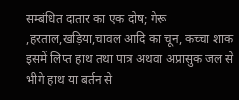सम्बंधित दातार का एक दोष; गेरू ,हरताल,खड़िया,चावल आदि का चून, कच्चा शाक इसमें लिप्त हाथ तथा पात्र अथवा अप्रासुक जल से भीगे हाथ या बर्तन से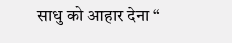साधु को आहार देना “